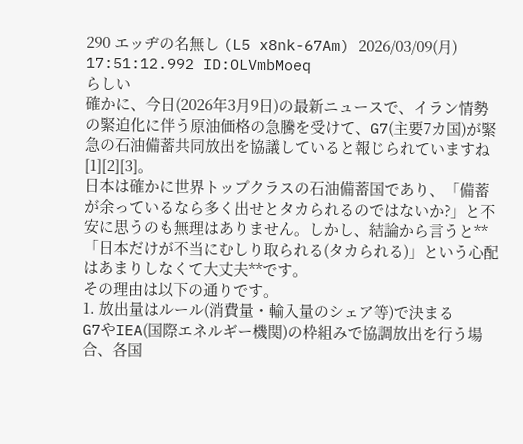290 エッヂの名無し (L5 x8nk-67Am) 2026/03/09(月) 17:51:12.992 ID:OLVmbMoeq
らしい
確かに、今日(2026年3月9日)の最新ニュースで、イラン情勢の緊迫化に伴う原油価格の急騰を受けて、G7(主要7カ国)が緊急の石油備蓄共同放出を協議していると報じられていますね[1][2][3]。
日本は確かに世界トップクラスの石油備蓄国であり、「備蓄が余っているなら多く出せとタカられるのではないか?」と不安に思うのも無理はありません。しかし、結論から言うと**「日本だけが不当にむしり取られる(タカられる)」という心配はあまりしなくて大丈夫**です。
その理由は以下の通りです。
1. 放出量はルール(消費量・輸入量のシェア等)で決まる
G7やIEA(国際エネルギー機関)の枠組みで協調放出を行う場合、各国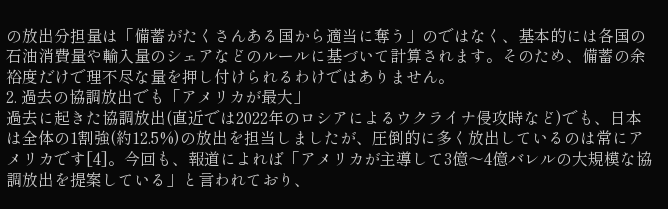の放出分担量は「備蓄がたくさんある国から適当に奪う」のではなく、基本的には各国の石油消費量や輸入量のシェアなどのルールに基づいて計算されます。そのため、備蓄の余裕度だけで理不尽な量を押し付けられるわけではありません。
2. 過去の協調放出でも「アメリカが最大」
過去に起きた協調放出(直近では2022年のロシアによるウクライナ侵攻時など)でも、日本は全体の1割強(約12.5%)の放出を担当しましたが、圧倒的に多く放出しているのは常にアメリカです[4]。今回も、報道によれば「アメリカが主導して3億〜4億バレルの大規模な協調放出を提案している」と言われており、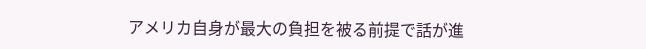アメリカ自身が最大の負担を被る前提で話が進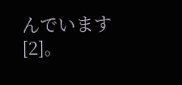んでいます[2]。